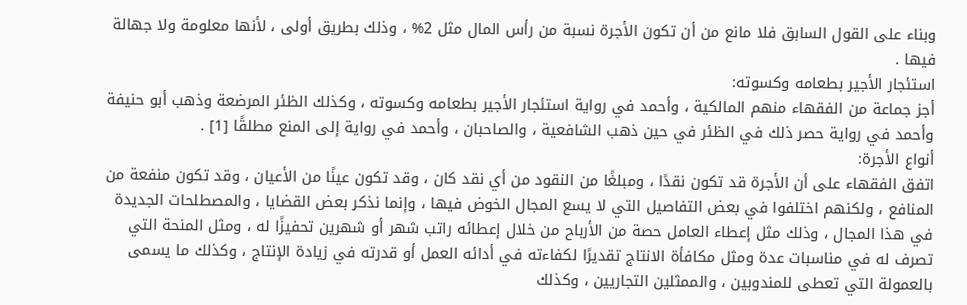وبناء على القول السابق فلا مانع من أن تكون الأجرة نسبة من رأس المال مثل 2% ، وذلك بطريق أولى ، لأنها معلومة ولا جهالة فيها .
استئجار الأجير بطعامه وكسوته:
أجز جماعة من الفقهاء منهم المالكية ، وأحمد في رواية استئجار الأجير بطعامه وكسوته ، وكذلك الظئر المرضعة وذهب أبو حنيفة وأحمد في رواية حصر ذلك في الظئر في حين ذهب الشافعية ، والصاحبان ، وأحمد في رواية إلى المنع مطلقًا [1] .
أنواع الأجرة:
اتفق الفقهاء على أن الأجرة قد تكون نقدًا ، ومبلغًا من النقود من أي نقد كان ، وقد تكون عينًا من الأعيان ، وقد تكون منفعة من المنافع ، ولكنهم اختلفوا في بعض التفاصيل التي لا يسع المجال الخوض فيها ، وإنما نذكر بعض القضايا ، والمصطلحات الجديدة في هذا المجال ، وذلك مثل إعطاء العامل حصة من الأرباح من خلال إعطائه راتب شهر أو شهرين تحفيزًا له ، ومثل المنحة التي تصرف له في مناسبات عدة ومثل مكافأة الانتاج تقديرًا لكفاءته في أدائه العمل أو قدرته في زيادة الإنتاج ، وكذلك ما يسمى بالعمولة التي تعطى للمندوبين ، والممثلين التجاريين ، وكذلك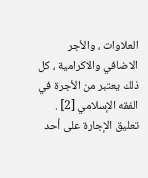العلاوات ، والأجر الاضافي والاكرامية ، كل ذلك يعتبر من الأجرة في الفقه الإسلامي [2] .
تعليق الإجارة على أحد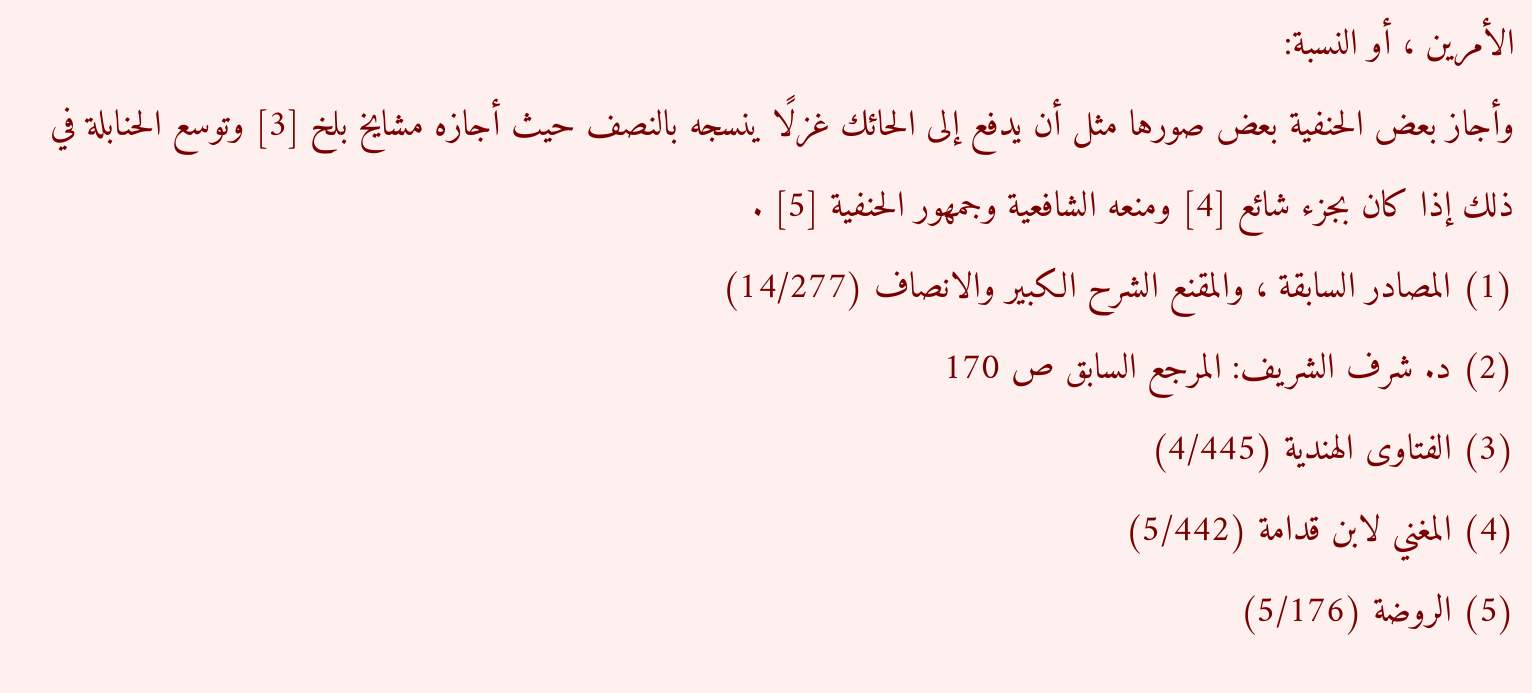الأمرين ، أو النسبة:
وأجاز بعض الحنفية بعض صورها مثل أن يدفع إلى الحائك غزلًا ينسجه بالنصف حيث أجازه مشايخ بلخ [3] وتوسع الحنابلة في ذلك إذا كان بجزء شائع [4] ومنعه الشافعية وجمهور الحنفية [5] .
(1) المصادر السابقة ، والمقنع الشرح الكبير والانصاف (14/277)
(2) د. شرف الشريف: المرجع السابق ص 170
(3) الفتاوى الهندية (4/445)
(4) المغني لابن قدامة (5/442)
(5) الروضة (5/176)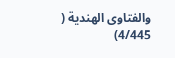والفتاوى الهندية ( 4/445)